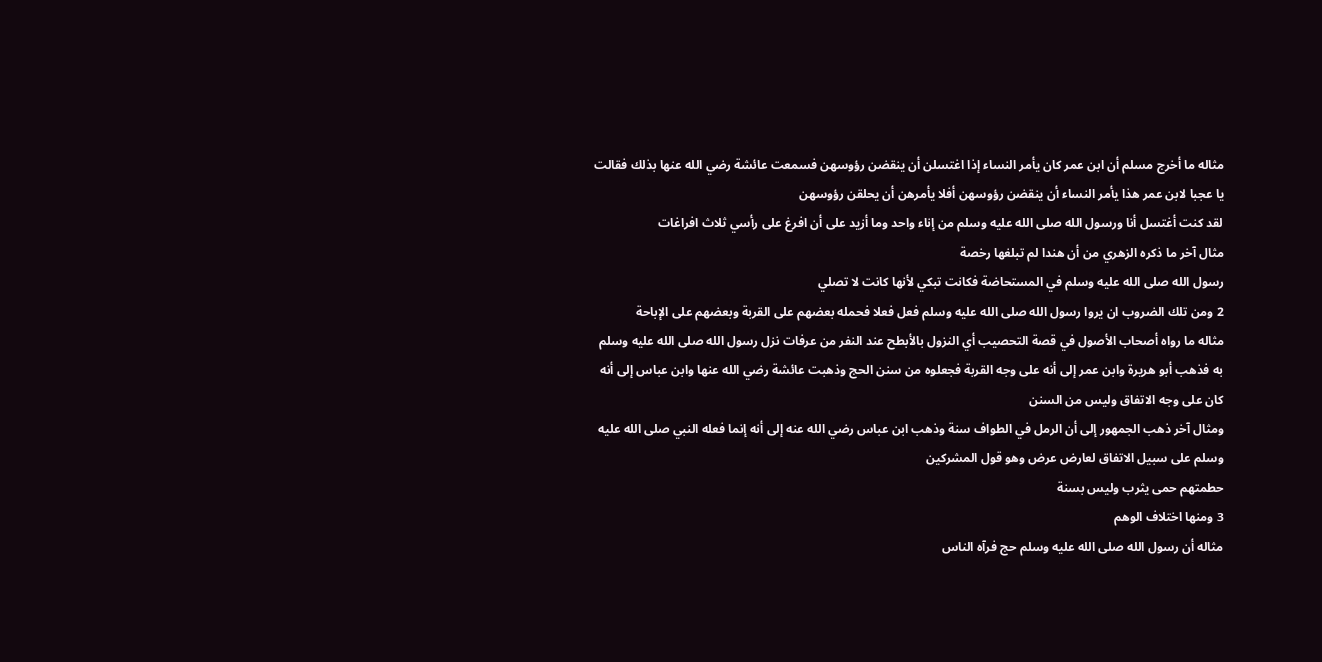مثاله ما أخرج مسلم أن ابن عمر كان يأمر النساء إذا اغتسلن أن ينقضن رؤوسهن فسمعت عائشة رضي الله عنها بذلك فقالت يا عجبا لابن عمر هذا يأمر النساء أن ينقضن رؤوسهن أفلا يأمرهن أن يحلقن رؤوسهن
لقد كنت أغتسل أنا ورسول الله صلى الله عليه وسلم من إناء واحد وما أزيد على أن افرغ على رأسي ثلاث افراغات
مثال آخر ما ذكره الزهري من أن هندا لم تبلغها رخصة
رسول الله صلى الله عليه وسلم في المستحاضة فكانت تبكي لأنها كانت لا تصلي
2 ومن تلك الضروب ان يروا رسول الله صلى الله عليه وسلم فعل فعلا فحمله بعضهم على القربة وبعضهم على الإباحة
مثاله ما رواه أصحاب الأصول في قصة التحصيب أي النزول بالأبطح عند النفر من عرفات نزل رسول الله صلى الله عليه وسلم به فذهب أبو هريرة وابن عمر إلى أنه على وجه القربة فجعلوه من سنن الحج وذهبت عائشة رضي الله عنها وابن عباس إلى أنه كان على وجه الاتفاق وليس من السنن
ومثال آخر ذهب الجمهور إلى أن الرمل في الطواف سنة وذهب ابن عباس رضي الله عنه إلى أنه إنما فعله النبي صلى الله عليه وسلم على سبيل الاتفاق لعارض عرض وهو قول المشركين
حطمتهم حمى يثرب وليس بسنة
3 ومنها اختلاف الوهم
مثاله أن رسول الله صلى الله عليه وسلم حج فرآه الناس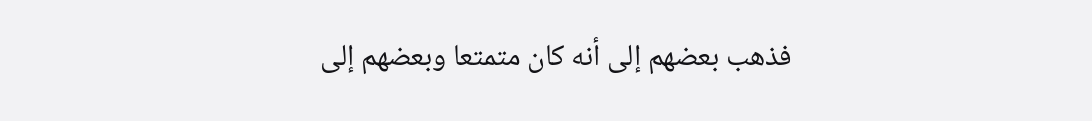فذهب بعضهم إلى أنه كان متمتعا وبعضهم إلى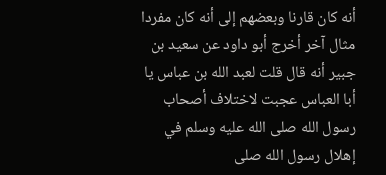أنه كان قارنا وبعضهم إلى أنه كان مفردا
مثال آخر أخرج أبو داود عن سعيد بن جبير أنه قال قلت لعبد الله بن عباس يا أبا العباس عجبت لاختلاف أصحاب رسول الله صلى الله عليه وسلم في إهلال رسول الله صلى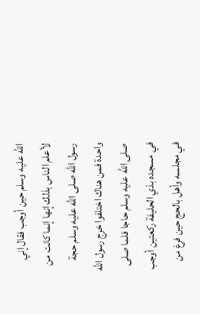الله عليه وسلم حين أوجب فقال إني لأعلم الناس بذلك إنها إنما كانت من رسول الله صلى الله عليه وسلم حجة واحدة فمن هناك اختلفوا خرج رسول الله صلى الله عليه وسلم حاجا فلما صلى في مسجده بذي الحليفة ركعتين أوجب في مجلسه وأهل بالحج حين فرغ من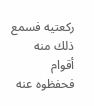ركعتيه فسمع ذلك منه أقوام فحفظوه عنه